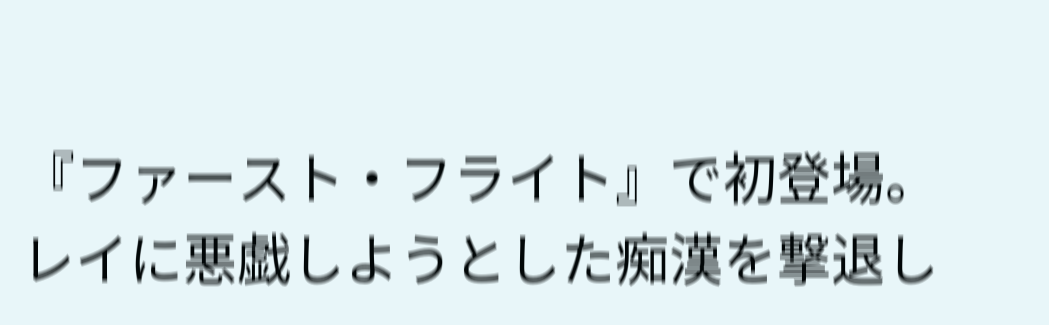『ファースト・フライト』で初登場。
レイに悪戯しようとした痴漢を撃退し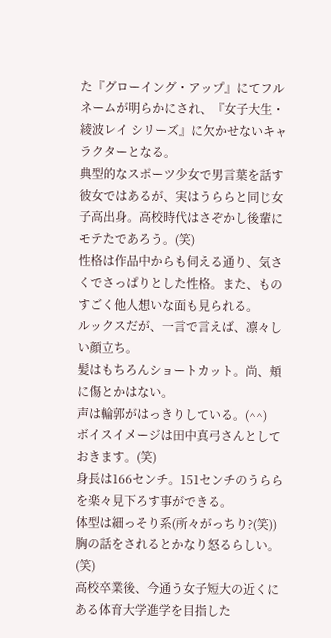た『グローイング・アップ』にてフルネームが明らかにされ、『女子大生・綾波レイ シリーズ』に欠かせないキャラクターとなる。
典型的なスポーツ少女で男言葉を話す彼女ではあるが、実はうららと同じ女子高出身。高校時代はさぞかし後輩にモテたであろう。(笑)
性格は作品中からも伺える通り、気さくでさっぱりとした性格。また、ものすごく他人想いな面も見られる。
ルックスだが、一言で言えば、凛々しい顔立ち。
髪はもちろんショートカット。尚、頬に傷とかはない。
声は輪郭がはっきりしている。(^^)
ボイスイメージは田中真弓さんとしておきます。(笑)
身長は166センチ。151センチのうららを楽々見下ろす事ができる。
体型は細っそり系(所々がっちり?(笑)) 胸の話をされるとかなり怒るらしい。(笑)
高校卒業後、今通う女子短大の近くにある体育大学進学を目指した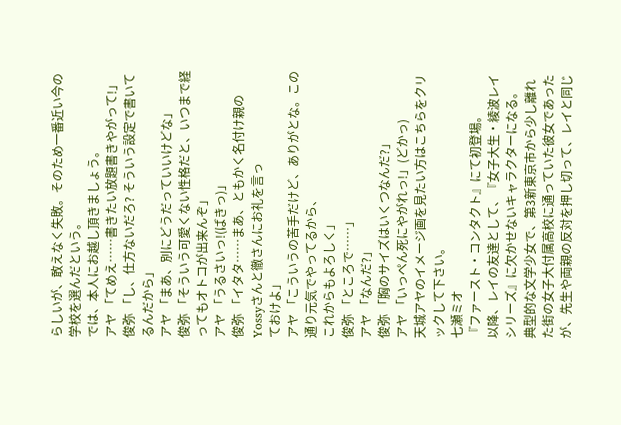らしいが、敢えなく失敗。そのため一番近い今の学校を選んだという。
では、本人にお越し頂きましょう。
アヤ 「てめえ……書きたい放題書きやがって!」
俊弥 「し、仕方ないだろ? そういう設定で書いてるんだから」
アヤ 「まあ、別にどうだっていいけどな」
俊弥 「そういう可愛くない性格だと、いつまで経ってもオトコが出来んぞ」
アヤ 「うるさいっ!(ばきっ)」
俊弥 「イタタ……まあ、ともかく名付け親のYossyさんと徹さんにお礼を言っ
ておけよ」
アヤ 「こういうの苦手だけど、ありがとな。この通り元気でやってるから、
これからもよろしく」
俊弥 「ところで……」
アヤ 「なんだ?」
俊弥 「胸のサイズはいくつなんだ?」
アヤ 「いっぺん死にやがれっ!」(どかっ)
天城アヤのイメージ画を見たい方はこちらをクリックして下さい。
七瀬ミオ
『ファースト・コンタクト』にて初登場。
以降、レイの友達として、『女子大生・綾波レイ シリーズ』に欠かせないキャラクターになる。
典型的な文学少女で、第3新東京市から少し離れた街の女子大付属高校に通っていた彼女であったが、先生や両親の反対を押し切って、レイと同じ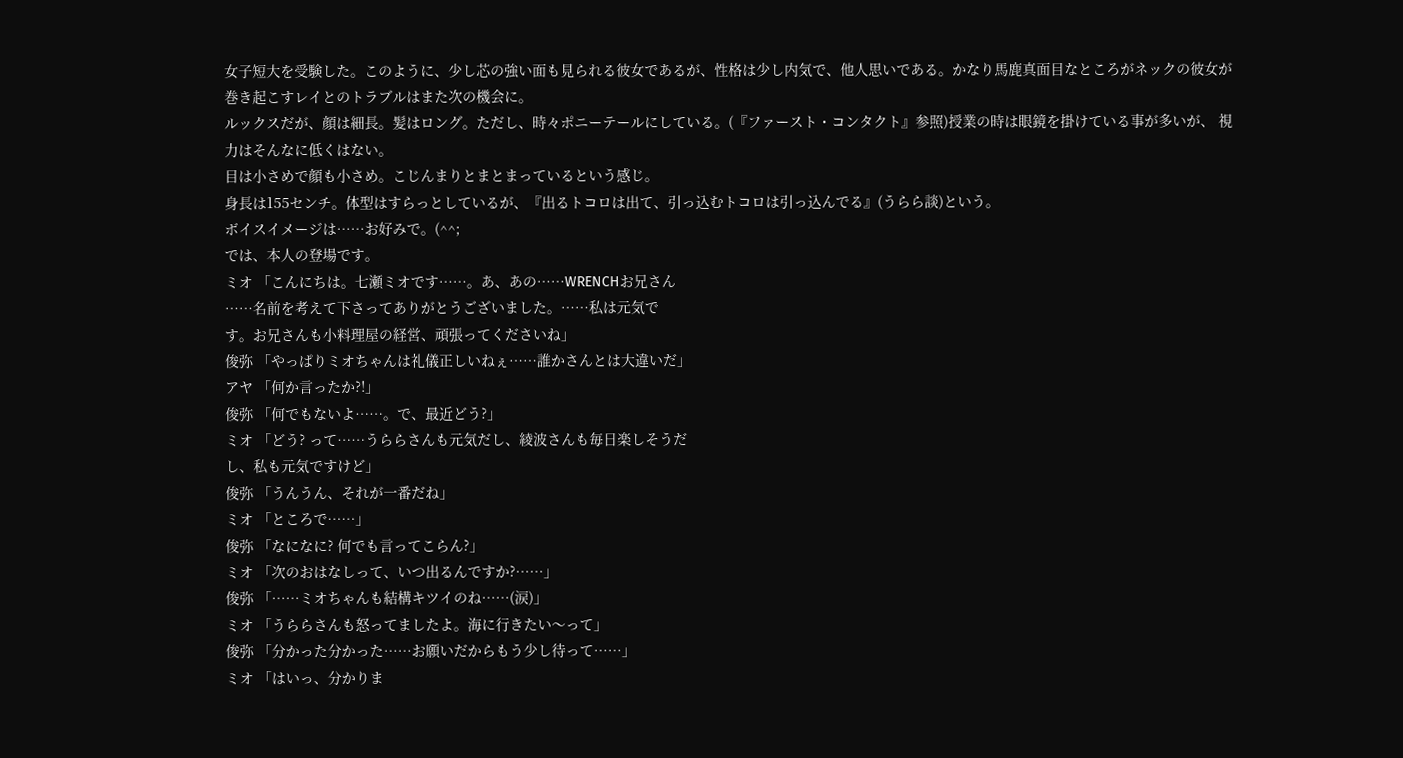女子短大を受験した。このように、少し芯の強い面も見られる彼女であるが、性格は少し内気で、他人思いである。かなり馬鹿真面目なところがネックの彼女が巻き起こすレイとのトラブルはまた次の機会に。
ルックスだが、顔は細長。髪はロング。ただし、時々ポニーテールにしている。(『ファースト・コンタクト』参照)授業の時は眼鏡を掛けている事が多いが、 視力はそんなに低くはない。
目は小さめで顔も小さめ。こじんまりとまとまっているという感じ。
身長は155センチ。体型はすらっとしているが、『出るトコロは出て、引っ込むトコロは引っ込んでる』(うらら談)という。
ボイスイメージは……お好みで。(^^;
では、本人の登場です。
ミオ 「こんにちは。七瀬ミオです……。あ、あの……WRENCHお兄さん
……名前を考えて下さってありがとうございました。……私は元気で
す。お兄さんも小料理屋の経営、頑張ってくださいね」
俊弥 「やっぱりミオちゃんは礼儀正しいねぇ……誰かさんとは大違いだ」
アヤ 「何か言ったか?!」
俊弥 「何でもないよ……。で、最近どう?」
ミオ 「どう? って……うららさんも元気だし、綾波さんも毎日楽しそうだ
し、私も元気ですけど」
俊弥 「うんうん、それが一番だね」
ミオ 「ところで……」
俊弥 「なになに? 何でも言ってこらん?」
ミオ 「次のおはなしって、いつ出るんですか?……」
俊弥 「……ミオちゃんも結構キツイのね……(涙)」
ミオ 「うららさんも怒ってましたよ。海に行きたい〜って」
俊弥 「分かった分かった……お願いだからもう少し待って……」
ミオ 「はいっ、分かりま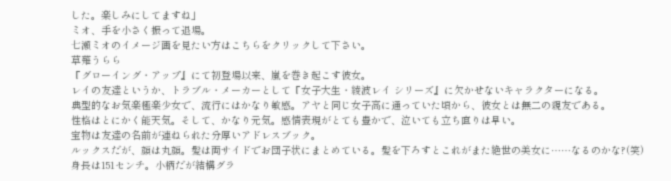した。楽しみにしてますね」
ミオ、手を小さく振って退場。
七瀬ミオのイメージ画を見たい方はこちらをクリックして下さい。
草薙うらら
『グローイング・アップ』にて初登場以来、嵐を巻き起こす彼女。
レイの友達というか、トラブル・メーカーとして『女子大生・綾波レイ シリーズ』に欠かせないキャラクターになる。
典型的なお気楽極楽少女で、流行にはかなり敏感。アヤと同じ女子高に通っていた頃から、彼女とは無二の親友である。
性格はとにかく能天気。そして、かなり元気。感情表現がとても豊かで、泣いても立ち直りは早い。
宝物は友達の名前が連ねられた分厚いアドレスブック。
ルックスだが、顔は丸顔。髪は両サイドでお団子状にまとめている。髪を下ろすとこれがまた絶世の美女に……なるのかな?(笑)
身長は151センチ。小柄だが結構グラ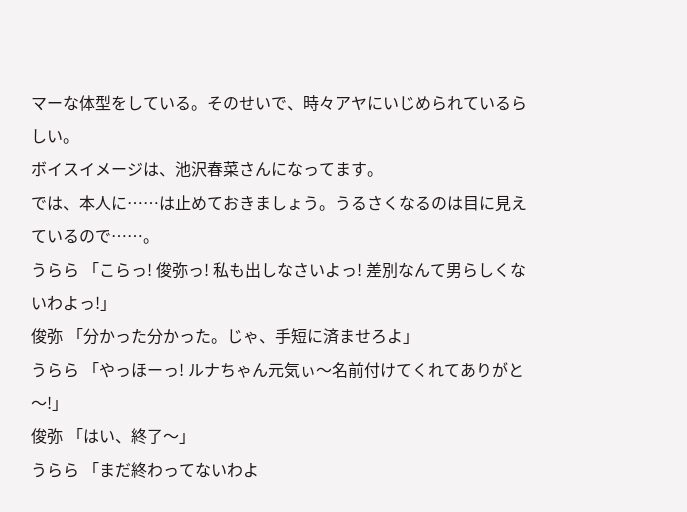マーな体型をしている。そのせいで、時々アヤにいじめられているらしい。
ボイスイメージは、池沢春菜さんになってます。
では、本人に……は止めておきましょう。うるさくなるのは目に見えているので……。
うらら 「こらっ! 俊弥っ! 私も出しなさいよっ! 差別なんて男らしくないわよっ!」
俊弥 「分かった分かった。じゃ、手短に済ませろよ」
うらら 「やっほーっ! ルナちゃん元気ぃ〜名前付けてくれてありがと〜!」
俊弥 「はい、終了〜」
うらら 「まだ終わってないわよ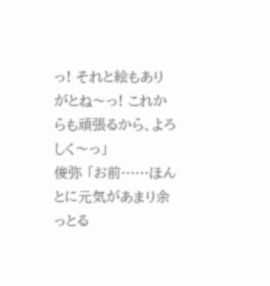っ! それと絵もありがとね〜っ! これからも頑張るから、よろしく〜っ」
俊弥 「お前……ほんとに元気があまり余っとる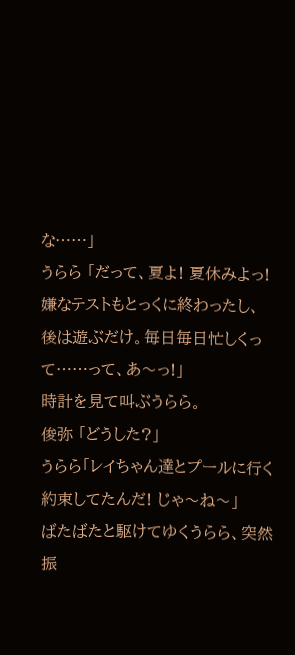な……」
うらら 「だって、夏よ! 夏休みよっ! 嫌なテストもとっくに終わったし、後は遊ぶだけ。毎日毎日忙しくって……って、あ〜っ!」
時計を見て叫ぶうらら。
俊弥 「どうした?」
うらら「レイちゃん達とプールに行く約束してたんだ! じゃ〜ね〜」
ばたばたと駆けてゆくうらら、突然振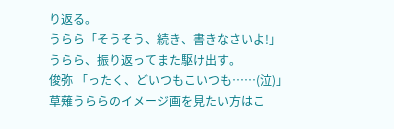り返る。
うらら「そうそう、続き、書きなさいよ!」
うらら、振り返ってまた駆け出す。
俊弥 「ったく、どいつもこいつも……(泣)」
草薙うららのイメージ画を見たい方はこ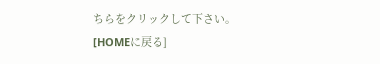ちらをクリックして下さい。
[HOMEに戻る]